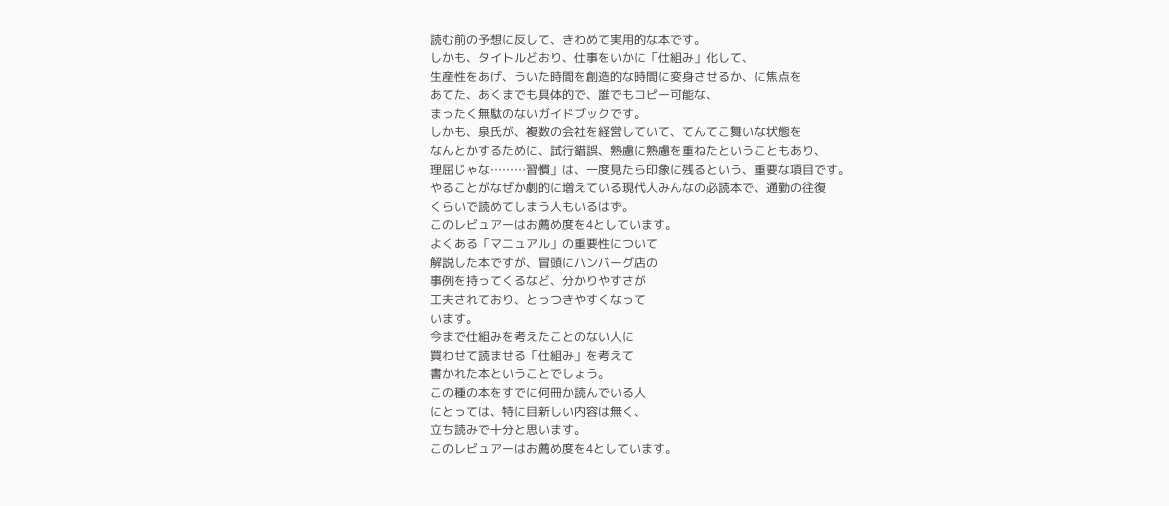読む前の予想に反して、きわめて実用的な本です。
しかも、タイトルどおり、仕事をいかに「仕組み」化して、
生産性をあげ、ういた時間を創造的な時間に変身させるか、に焦点を
あてた、あくまでも具体的で、誰でもコピー可能な、
まったく無駄のないガイドブックです。
しかも、泉氏が、複数の会社を経営していて、てんてこ舞いな状態を
なんとかするために、試行錯誤、熟慮に熟慮を重ねたということもあり、
理屈じゃな………習慣」は、一度見たら印象に残るという、重要な項目です。
やることがなぜか劇的に増えている現代人みんなの必読本で、通勤の往復
くらいで読めてしまう人もいるはず。
このレビュアーはお薦め度を4としています。
よくある「マニュアル」の重要性について
解説した本ですが、冒頭にハンバーグ店の
事例を持ってくるなど、分かりやすさが
工夫されており、とっつきやすくなって
います。
今まで仕組みを考えたことのない人に
買わせて読ませる「仕組み」を考えて
書かれた本ということでしょう。
この種の本をすでに何冊か読んでいる人
にとっては、特に目新しい内容は無く、
立ち読みで十分と思います。
このレビュアーはお薦め度を4としています。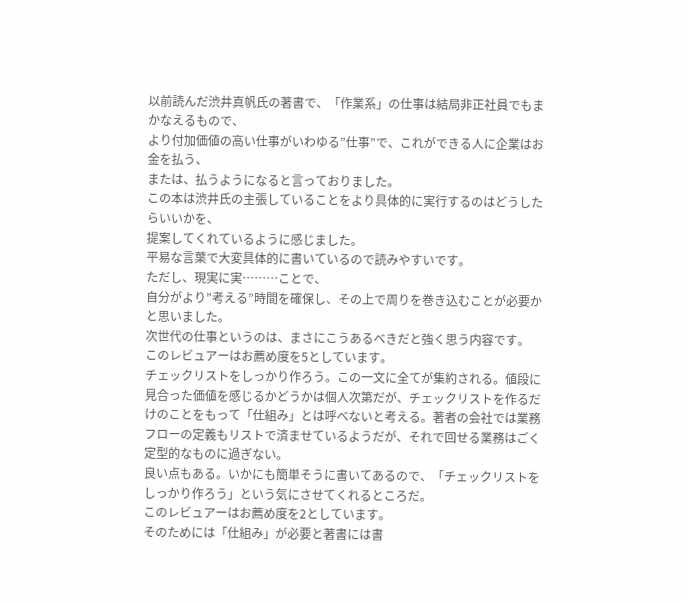以前読んだ渋井真帆氏の著書で、「作業系」の仕事は結局非正社員でもまかなえるもので、
より付加価値の高い仕事がいわゆる”仕事”で、これができる人に企業はお金を払う、
または、払うようになると言っておりました。
この本は渋井氏の主張していることをより具体的に実行するのはどうしたらいいかを、
提案してくれているように感じました。
平易な言葉で大変具体的に書いているので読みやすいです。
ただし、現実に実………ことで、
自分がより”考える”時間を確保し、その上で周りを巻き込むことが必要かと思いました。
次世代の仕事というのは、まさにこうあるべきだと強く思う内容です。
このレビュアーはお薦め度を5としています。
チェックリストをしっかり作ろう。この一文に全てが集約される。値段に見合った価値を感じるかどうかは個人次第だが、チェックリストを作るだけのことをもって「仕組み」とは呼べないと考える。著者の会社では業務フローの定義もリストで済ませているようだが、それで回せる業務はごく定型的なものに過ぎない。
良い点もある。いかにも簡単そうに書いてあるので、「チェックリストをしっかり作ろう」という気にさせてくれるところだ。
このレビュアーはお薦め度を2としています。
そのためには「仕組み」が必要と著書には書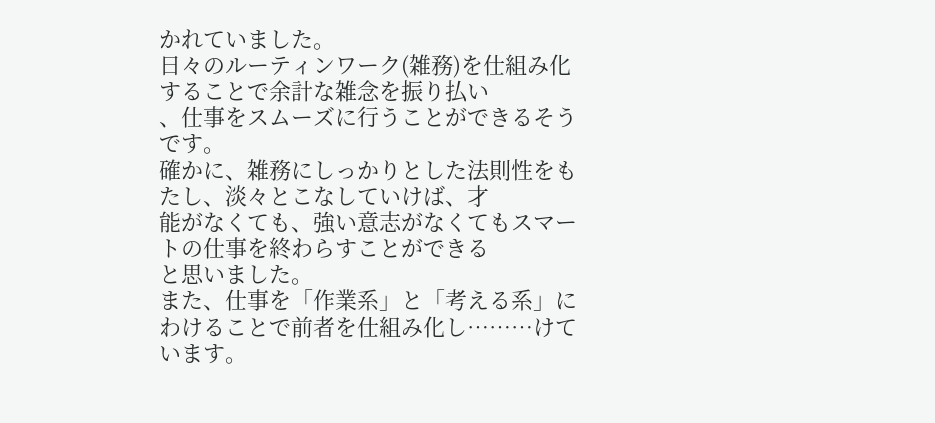かれていました。
日々のルーティンワーク(雑務)を仕組み化することで余計な雑念を振り払い
、仕事をスムーズに行うことができるそうです。
確かに、雑務にしっかりとした法則性をもたし、淡々とこなしていけば、才
能がなくても、強い意志がなくてもスマートの仕事を終わらすことができる
と思いました。
また、仕事を「作業系」と「考える系」にわけることで前者を仕組み化し………けています。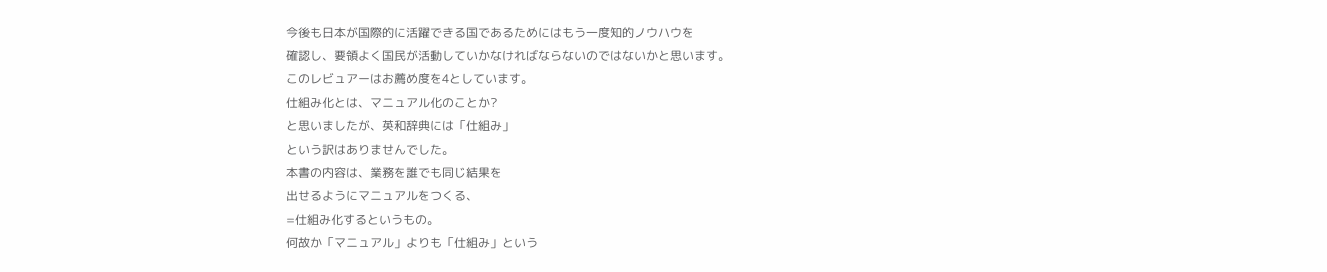今後も日本が国際的に活躍できる国であるためにはもう一度知的ノウハウを
確認し、要領よく国民が活動していかなければならないのではないかと思います。
このレビュアーはお薦め度を4としています。
仕組み化とは、マニュアル化のことか?
と思いましたが、英和辞典には「仕組み」
という訳はありませんでした。
本書の内容は、業務を誰でも同じ結果を
出せるようにマニュアルをつくる、
=仕組み化するというもの。
何故か「マニュアル」よりも「仕組み」という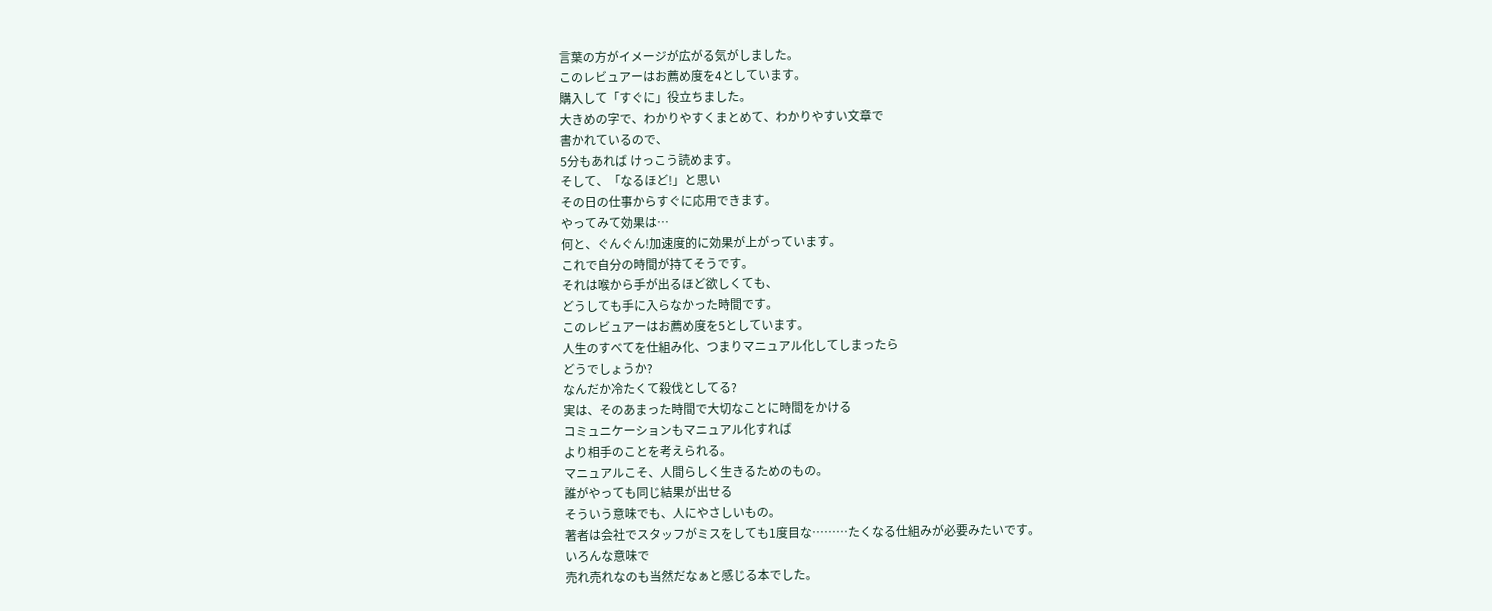言葉の方がイメージが広がる気がしました。
このレビュアーはお薦め度を4としています。
購入して「すぐに」役立ちました。
大きめの字で、わかりやすくまとめて、わかりやすい文章で
書かれているので、
5分もあれば けっこう読めます。
そして、「なるほど!」と思い
その日の仕事からすぐに応用できます。
やってみて効果は…
何と、ぐんぐん!加速度的に効果が上がっています。
これで自分の時間が持てそうです。
それは喉から手が出るほど欲しくても、
どうしても手に入らなかった時間です。
このレビュアーはお薦め度を5としています。
人生のすべてを仕組み化、つまりマニュアル化してしまったら
どうでしょうか?
なんだか冷たくて殺伐としてる?
実は、そのあまった時間で大切なことに時間をかける
コミュニケーションもマニュアル化すれば
より相手のことを考えられる。
マニュアルこそ、人間らしく生きるためのもの。
誰がやっても同じ結果が出せる
そういう意味でも、人にやさしいもの。
著者は会社でスタッフがミスをしても1度目な………たくなる仕組みが必要みたいです。
いろんな意味で
売れ売れなのも当然だなぁと感じる本でした。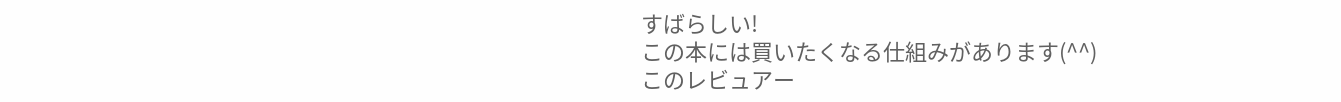すばらしい!
この本には買いたくなる仕組みがあります(^^)
このレビュアー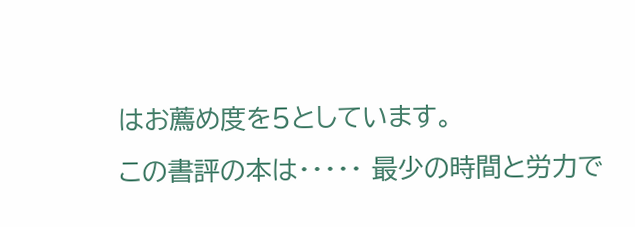はお薦め度を5としています。
この書評の本は・・・・・ 最少の時間と労力で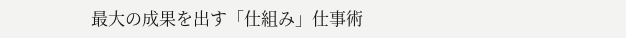最大の成果を出す「仕組み」仕事術